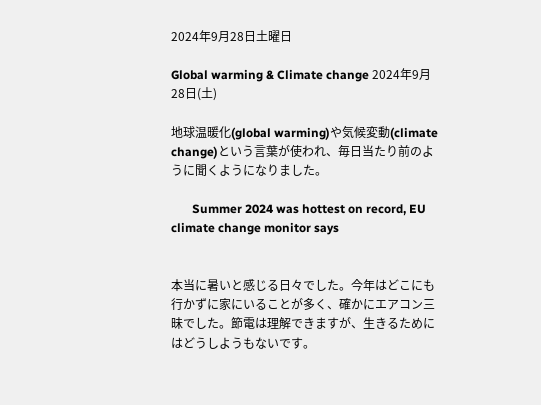2024年9月28日土曜日

Global warming & Climate change 2024年9月28日(土)

地球温暖化(global warming)や気候変動(climate change)という言葉が使われ、毎日当たり前のように聞くようになりました。

       Summer 2024 was hottest on record, EU climate change monitor says


本当に暑いと感じる日々でした。今年はどこにも行かずに家にいることが多く、確かにエアコン三昧でした。節電は理解できますが、生きるためにはどうしようもないです。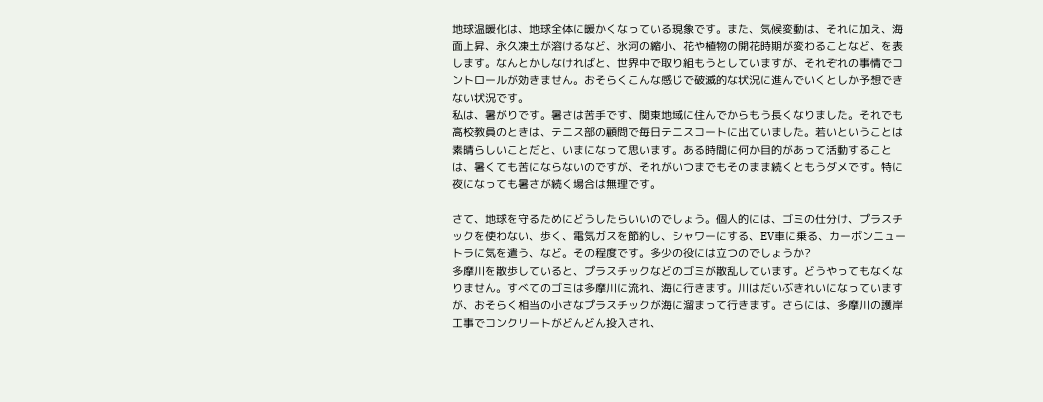地球温暖化は、地球全体に暖かくなっている現象です。また、気候変動は、それに加え、海面上昇、永久凍土が溶けるなど、氷河の縮小、花や植物の開花時期が変わることなど、を表します。なんとかしなければと、世界中で取り組もうとしていますが、それぞれの事情でコントロールが効きません。おそらくこんな感じで破滅的な状況に進んでいくとしか予想できない状況です。
私は、暑がりです。暑さは苦手です、関東地域に住んでからもう長くなりました。それでも高校教員のときは、テニス部の顧問で毎日テニスコートに出ていました。若いということは素晴らしいことだと、いまになって思います。ある時間に何か目的があって活動することは、暑くても苦にならないのですが、それがいつまでもそのまま続くともうダメです。特に夜になっても暑さが続く場合は無理です。

さて、地球を守るためにどうしたらいいのでしょう。個人的には、ゴミの仕分け、プラスチックを使わない、歩く、電気ガスを節約し、シャワーにする、EV車に乗る、カーボンニュートラに気を遣う、など。その程度です。多少の役には立つのでしょうか?
多摩川を散歩していると、プラスチックなどのゴミが散乱しています。どうやってもなくなりません。すべてのゴミは多摩川に流れ、海に行きます。川はだいぶきれいになっていますが、おそらく相当の小さなプラスチックが海に溜まって行きます。さらには、多摩川の護岸工事でコンクリートがどんどん投入され、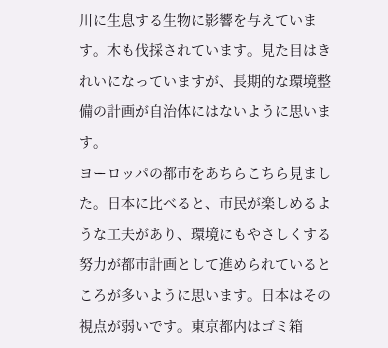川に生息する生物に影響を与えています。木も伐採されています。見た目はきれいになっていますが、長期的な環境整備の計画が自治体にはないように思います。
ヨーロッパの都市をあちらこちら見ました。日本に比べると、市民が楽しめるような工夫があり、環境にもやさしくする努力が都市計画として進められているところが多いように思います。日本はその視点が弱いです。東京都内はゴミ箱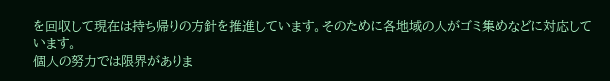を回収して現在は持ち帰りの方針を推進しています。そのために各地域の人がゴミ集めなどに対応しています。
個人の努力では限界がありま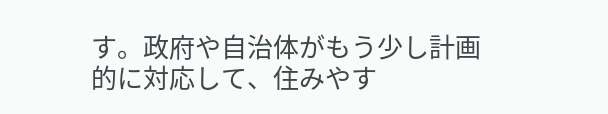す。政府や自治体がもう少し計画的に対応して、住みやす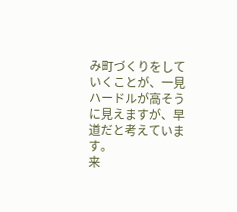み町づくりをしていくことが、一見ハードルが高そうに見えますが、早道だと考えています。
来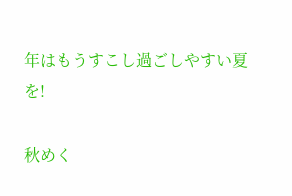年はもうすこし過ごしやすい夏を!

秋めく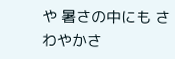や 暑さの中にも さわやかさ